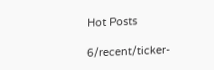Hot Posts

6/recent/ticker-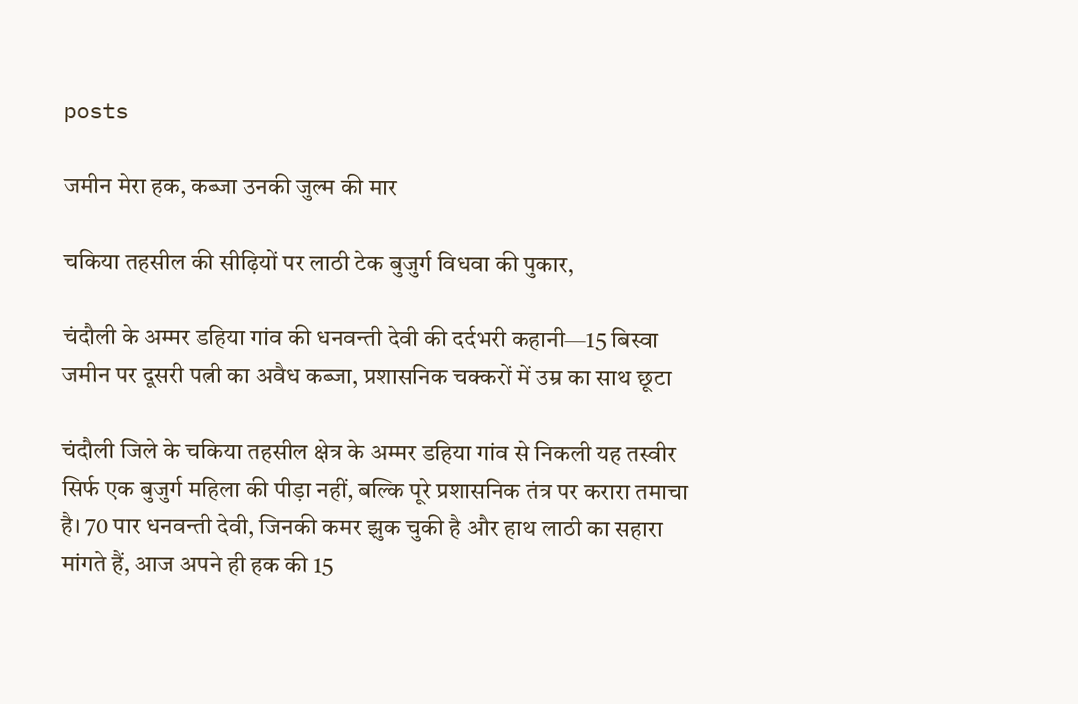posts

जमीन मेरा हक, कब्जा उनकी जुल्म की मार

चकिया तहसील की सीढ़ियों पर लाठी टेक बुजुर्ग विधवा की पुकार,

चंदौली के अम्मर डहिया गांव की धनवन्ती देवी की दर्दभरी कहानी—15 बिस्वा जमीन पर दूसरी पत्नी का अवैध कब्जा, प्रशासनिक चक्करों में उम्र का साथ छूटा

चंदौली जिले के चकिया तहसील क्षेत्र के अम्मर डहिया गांव से निकली यह तस्वीर सिर्फ एक बुजुर्ग महिला की पीड़ा नहीं, बल्कि पूरे प्रशासनिक तंत्र पर करारा तमाचा है। 70 पार धनवन्ती देवी, जिनकी कमर झुक चुकी है और हाथ लाठी का सहारा मांगते हैं, आज अपने ही हक की 15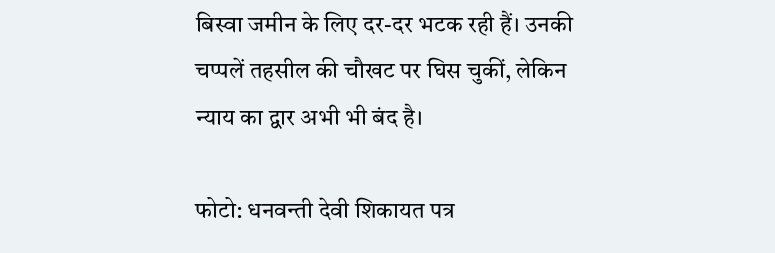बिस्वा जमीन के लिए दर-दर भटक रही हैं। उनकी चप्पलें तहसील की चौखट पर घिस चुकीं, लेकिन न्याय का द्वार अभी भी बंद है।

फोटो: धनवन्ती देवी शिकायत पत्र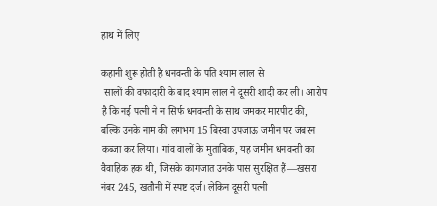हाथ में लिए

कहानी शुरू होती है धनवन्ती के पति श्याम लाल से
 सालों की वफादारी के बाद श्याम लाल ने दूसरी शादी कर ली। आरोप है कि नई पत्नी ने न सिर्फ धनवन्ती के साथ जमकर मारपीट की, बल्कि उनके नाम की लगभग 15 बिस्वा उपजाऊ जमीन पर जबरन कब्जा कर लिया। गांव वालों के मुताबिक, यह जमीन धनवन्ती का वैवाहिक हक थी, जिसके कागजात उनके पास सुरक्षित हैं—खसरा नंबर 245, खतौनी में स्पष्ट दर्ज। लेकिन दूसरी पत्नी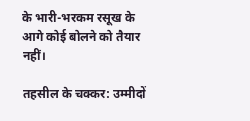के भारी-भरकम रसूख के आगे कोई बोलने को तैयार नहीं।

तहसील के चक्कर: उम्मीदों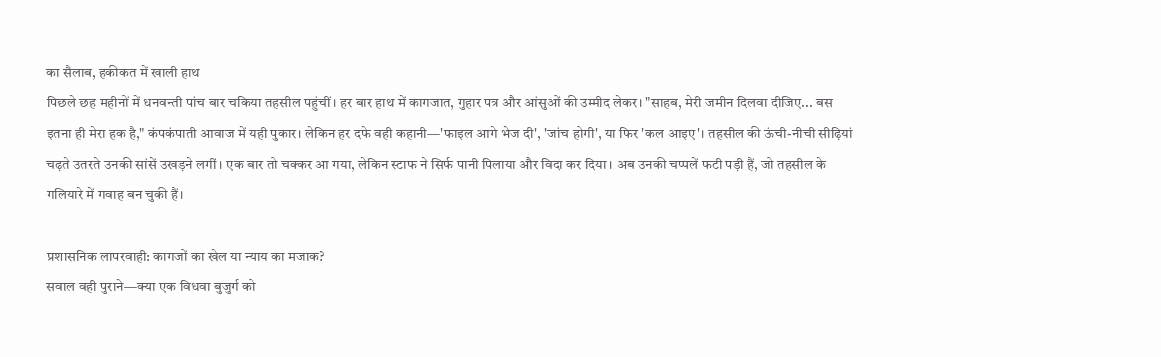का सैलाब, हकीकत में खाली हाथ
पिछले छह महीनों में धनवन्ती पांच बार चकिया तहसील पहुंचीं। हर बार हाथ में कागजात, गुहार पत्र और आंसुओं की उम्मीद लेकर। "साहब, मेरी जमीन दिलवा दीजिए... बस इतना ही मेरा हक है," कंपकंपाती आवाज में यही पुकार। लेकिन हर दफे वही कहानी—'फाइल आगे भेज दी', 'जांच होगी', या फिर 'कल आइए'। तहसील की ऊंची-नीची सीढ़ियां चढ़ते उतरते उनकी सांसें उखड़ने लगीं। एक बार तो चक्कर आ गया, लेकिन स्टाफ ने सिर्फ पानी पिलाया और विदा कर दिया। अब उनकी चप्पलें फटी पड़ी हैं, जो तहसील के गलियारे में गवाह बन चुकी हैं।

प्रशासनिक लापरवाही: कागजों का खेल या न्याय का मजाक?
सवाल वही पुराने—क्या एक विधवा बुजुर्ग को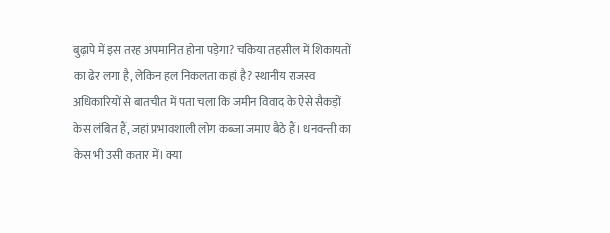बुढ़ापे में इस तरह अपमानित होना पड़ेगा? चकिया तहसील में शिकायतों का ढेर लगा है, लेकिन हल निकलता कहां है? स्थानीय राजस्व अधिकारियों से बातचीत में पता चला कि जमीन विवाद के ऐसे सैकड़ों केस लंबित हैं, जहां प्रभावशाली लोग कब्जा जमाए बैठे हैं। धनवन्ती का केस भी उसी कतार में। क्या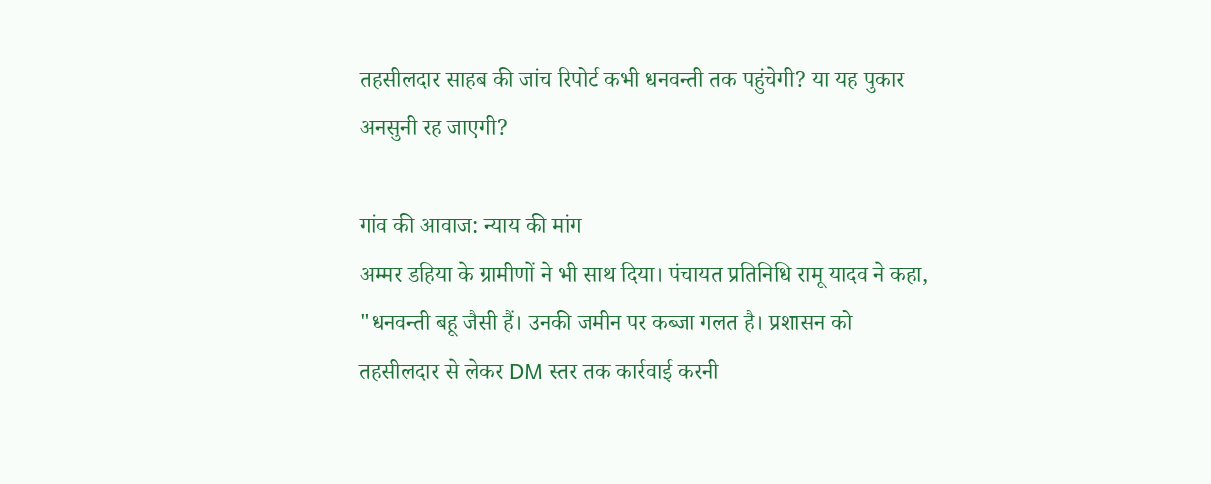तहसीलदार साहब की जांच रिपोर्ट कभी धनवन्ती तक पहुंचेगी? या यह पुकार अनसुनी रह जाएगी?

गांव की आवाज: न्याय की मांग
अम्मर डहिया के ग्रामीणों ने भी साथ दिया। पंचायत प्रतिनिधि रामू यादव ने कहा, "धनवन्ती बहू जैसी हैं। उनकी जमीन पर कब्जा गलत है। प्रशासन को तहसीलदार से लेकर DM स्तर तक कार्रवाई करनी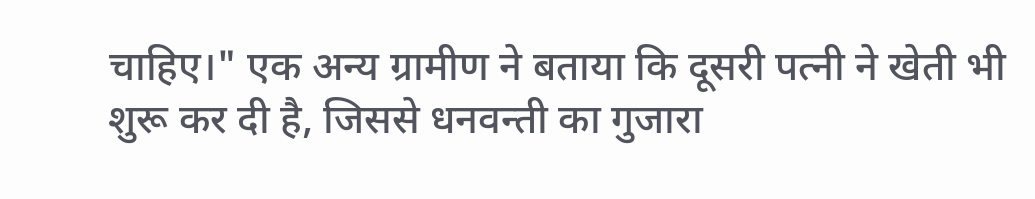चाहिए।" एक अन्य ग्रामीण ने बताया कि दूसरी पत्नी ने खेती भी शुरू कर दी है, जिससे धनवन्ती का गुजारा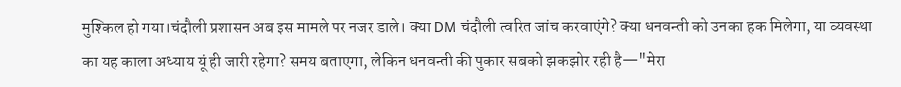मुश्किल हो गया।चंदौली प्रशासन अब इस मामले पर नजर डाले। क्या DM चंदौली त्वरित जांच करवाएंगे? क्या धनवन्ती को उनका हक मिलेगा, या व्यवस्था का यह काला अध्याय यूं ही जारी रहेगा? समय बताएगा, लेकिन धनवन्ती की पुकार सबको झकझोर रही है—"मेरा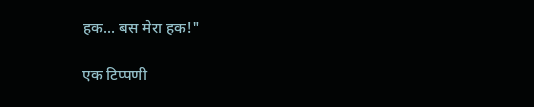हक... बस मेरा हक!"

एक टिप्पणी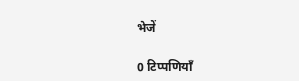भेजें

0 टिप्पणियाँ